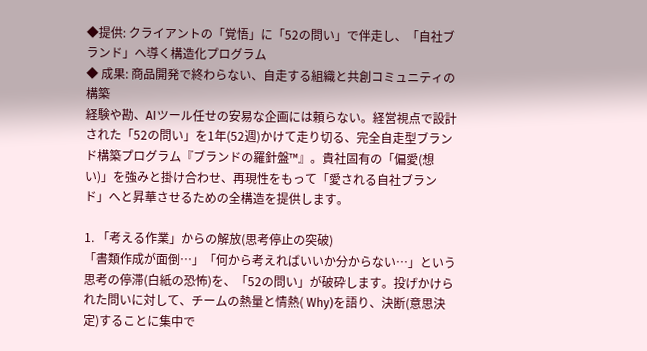◆提供: クライアントの「覚悟」に「52の問い」で伴走し、「自社ブランド」へ導く構造化プログラム
◆ 成果: 商品開発で終わらない、自走する組織と共創コミュニティの構築
経験や勘、AIツール任せの安易な企画には頼らない。経営視点で設計された「52の問い」を1年(52週)かけて走り切る、完全自走型ブランド構築プログラム『ブランドの羅針盤™』。貴社固有の「偏愛(想い)」を強みと掛け合わせ、再現性をもって「愛される自社ブランド」へと昇華させるための全構造を提供します。

1. 「考える作業」からの解放(思考停止の突破)
「書類作成が面倒…」「何から考えればいいか分からない…」という思考の停滞(白紙の恐怖)を、「52の問い」が破砕します。投げかけられた問いに対して、チームの熱量と情熱( Why)を語り、決断(意思決定)することに集中で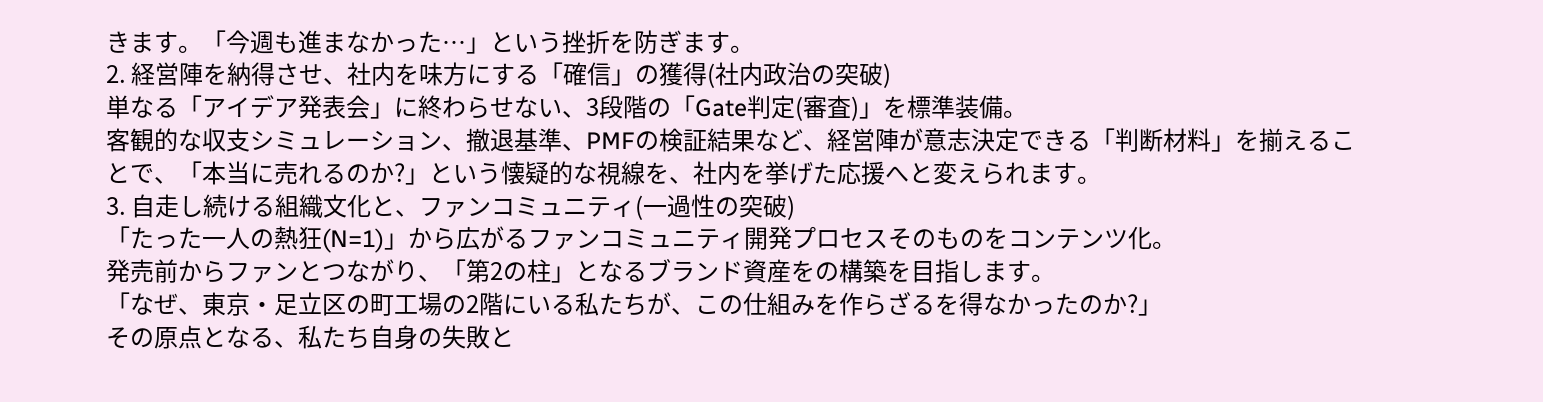きます。「今週も進まなかった…」という挫折を防ぎます。
2. 経営陣を納得させ、社内を味方にする「確信」の獲得(社内政治の突破)
単なる「アイデア発表会」に終わらせない、3段階の「Gate判定(審査)」を標準装備。
客観的な収支シミュレーション、撤退基準、PMFの検証結果など、経営陣が意志決定できる「判断材料」を揃えることで、「本当に売れるのか?」という懐疑的な視線を、社内を挙げた応援へと変えられます。
3. 自走し続ける組織文化と、ファンコミュニティ(一過性の突破)
「たった一人の熱狂(N=1)」から広がるファンコミュニティ開発プロセスそのものをコンテンツ化。
発売前からファンとつながり、「第2の柱」となるブランド資産をの構築を目指します。
「なぜ、東京・足立区の町工場の2階にいる私たちが、この仕組みを作らざるを得なかったのか?」
その原点となる、私たち自身の失敗と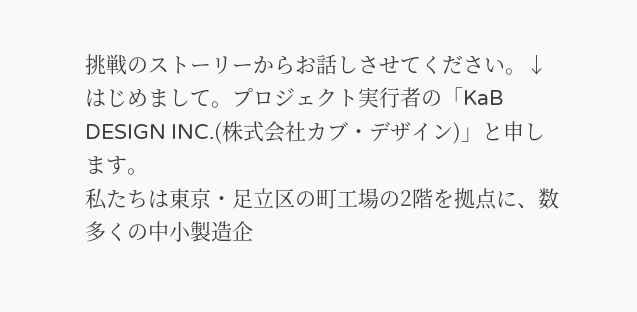挑戦のストーリーからお話しさせてください。↓
はじめまして。プロジェクト実行者の「KaB DESIGN INC.(株式会社カブ・デザイン)」と申します。
私たちは東京・足立区の町工場の2階を拠点に、数多くの中小製造企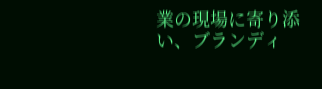業の現場に寄り添い、ブランディ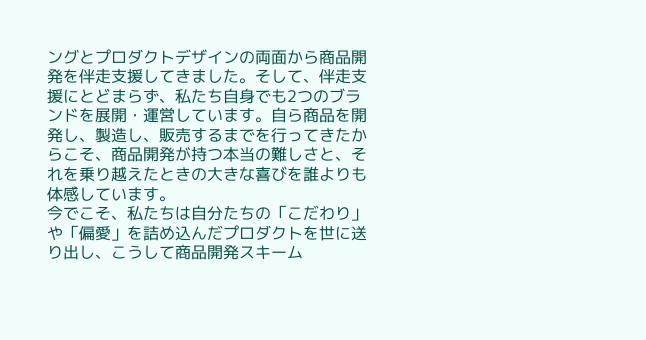ングとプロダクトデザインの両面から商品開発を伴走支援してきました。そして、伴走支援にとどまらず、私たち自身でも2つのブランドを展開・運営しています。自ら商品を開発し、製造し、販売するまでを行ってきたからこそ、商品開発が持つ本当の難しさと、それを乗り越えたときの大きな喜びを誰よりも体感しています。
今でこそ、私たちは自分たちの「こだわり」や「偏愛」を詰め込んだプロダクトを世に送り出し、こうして商品開発スキーム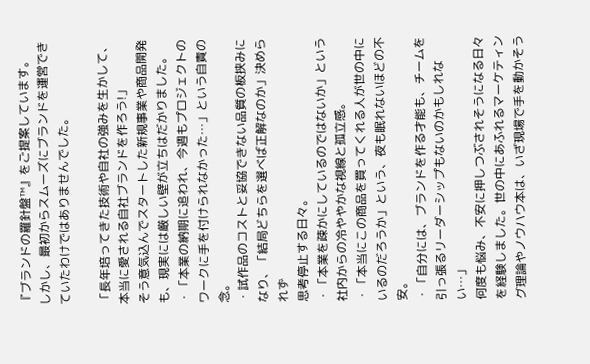『ブランドの羅針盤™』をご提案しています。
しかし、最初からスムーズにブランドを運営できていたわけではありませんでした。

「長年培ってきた技術や自社の強みを生かして、本当に愛される自社ブランドを作ろう!」
そう意気込んでスタートした新規事業や商品開発も、現実には厳しい壁が立ちはだかりました。
・「本業の納期に追われ、今週もプロジェクトのワークに手を付けられなかった…」という自責の念。
・試作品のコストと妥協できない品質の板挟みになり、「結局どちらを選べば正解なのか」決められず
思考停止する日々。
・「本業を疎かにしているのではないか」という社内からの冷ややかな視線と孤立感。
・「本当にこの商品を買ってくれる人が世の中にいるのだろうか」という、夜も眠れないほどの不安。
・「自分には、ブランドを作る才能も、チームを引っ張るリーダーシップもないのかもしれない…」
何度も悩み、不安に押しつぶされそうになる日々を経験しました。世の中にあふれるマーケティング理論やノウハウ本は、いざ現場で手を動かそう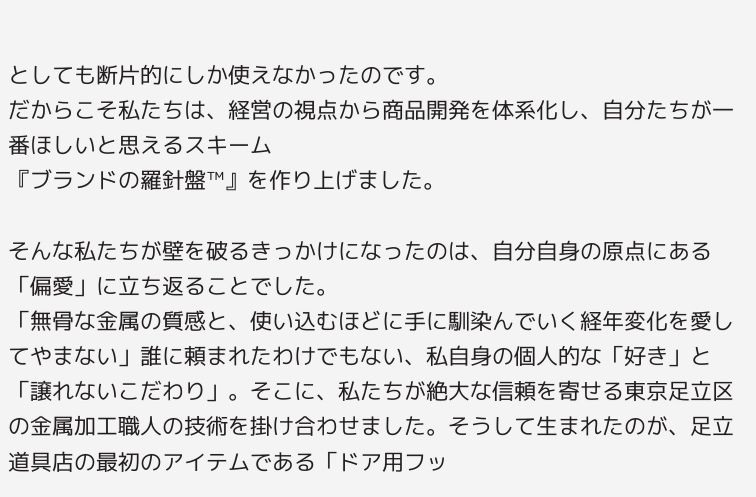としても断片的にしか使えなかったのです。
だからこそ私たちは、経営の視点から商品開発を体系化し、自分たちが一番ほしいと思えるスキーム
『ブランドの羅針盤™』を作り上げました。

そんな私たちが壁を破るきっかけになったのは、自分自身の原点にある「偏愛」に立ち返ることでした。
「無骨な金属の質感と、使い込むほどに手に馴染んでいく経年変化を愛してやまない」誰に頼まれたわけでもない、私自身の個人的な「好き」と「譲れないこだわり」。そこに、私たちが絶大な信頼を寄せる東京足立区の金属加工職人の技術を掛け合わせました。そうして生まれたのが、足立道具店の最初のアイテムである「ドア用フッ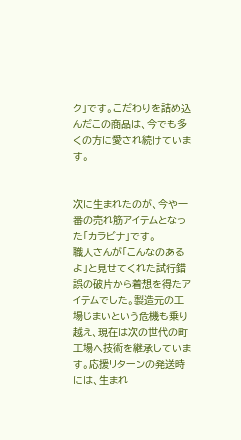ク」です。こだわりを詰め込んだこの商品は、今でも多くの方に愛され続けています。


次に生まれたのが、今や一番の売れ筋アイテムとなった「カラビナ」です。
職人さんが「こんなのあるよ」と見せてくれた試行錯誤の破片から着想を得たアイテムでした。製造元の工場じまいという危機も乗り越え、現在は次の世代の町工場へ技術を継承しています。応援リターンの発送時には、生まれ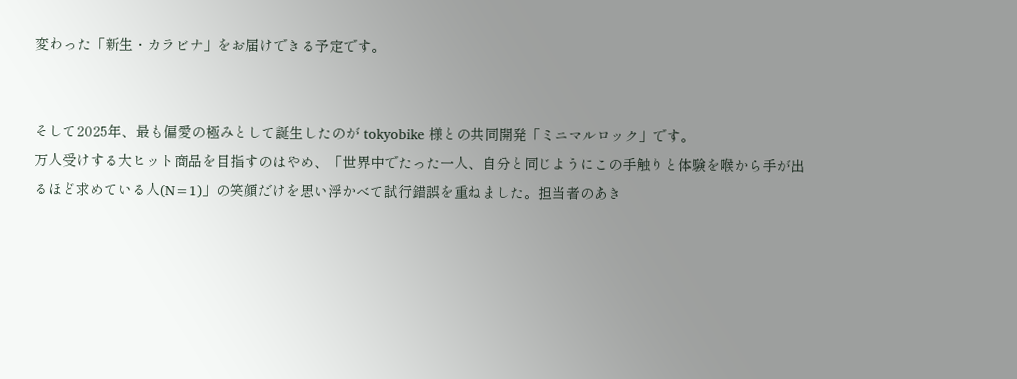変わった「新生・カラビナ」をお届けできる予定です。


そして2025年、最も偏愛の極みとして誕生したのが tokyobike 様との共同開発「ミニマルロック」です。
万人受けする大ヒット商品を目指すのはやめ、「世界中でたった一人、自分と同じようにこの手触りと体験を喉から手が出るほど求めている人(N=1)」の笑顔だけを思い浮かべて試行錯誤を重ねました。担当者のあき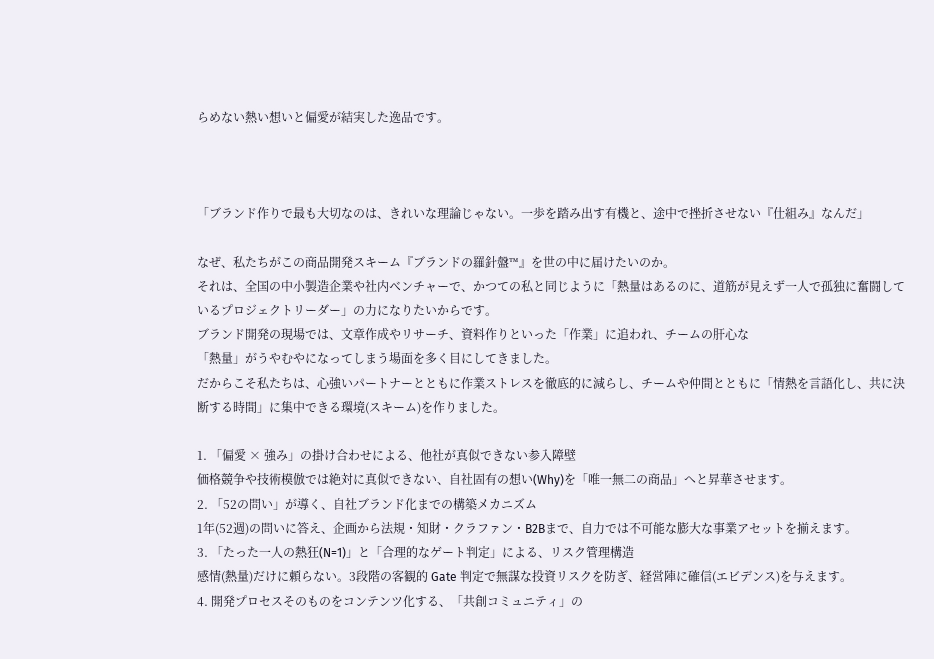らめない熱い想いと偏愛が結実した逸品です。



「ブランド作りで最も大切なのは、きれいな理論じゃない。一歩を踏み出す有機と、途中で挫折させない『仕組み』なんだ」

なぜ、私たちがこの商品開発スキーム『ブランドの羅針盤™』を世の中に届けたいのか。
それは、全国の中小製造企業や社内ベンチャーで、かつての私と同じように「熱量はあるのに、道筋が見えず一人で孤独に奮闘しているプロジェクトリーダー」の力になりたいからです。
ブランド開発の現場では、文章作成やリサーチ、資料作りといった「作業」に追われ、チームの肝心な
「熱量」がうやむやになってしまう場面を多く目にしてきました。
だからこそ私たちは、心強いパートナーとともに作業ストレスを徹底的に減らし、チームや仲間とともに「情熱を言語化し、共に決断する時間」に集中できる環境(スキーム)を作りました。

1. 「偏愛 × 強み」の掛け合わせによる、他社が真似できない参入障壁
価格競争や技術模倣では絶対に真似できない、自社固有の想い(Why)を「唯一無二の商品」へと昇華させます。
2. 「52の問い」が導く、自社ブランド化までの構築メカニズム
1年(52週)の問いに答え、企画から法規・知財・クラファン・B2Bまで、自力では不可能な膨大な事業アセットを揃えます。
3. 「たった一人の熱狂(N=1)」と「合理的なゲート判定」による、リスク管理構造
感情(熱量)だけに頼らない。3段階の客観的 Gate 判定で無謀な投資リスクを防ぎ、経営陣に確信(エビデンス)を与えます。
4. 開発プロセスそのものをコンテンツ化する、「共創コミュニティ」の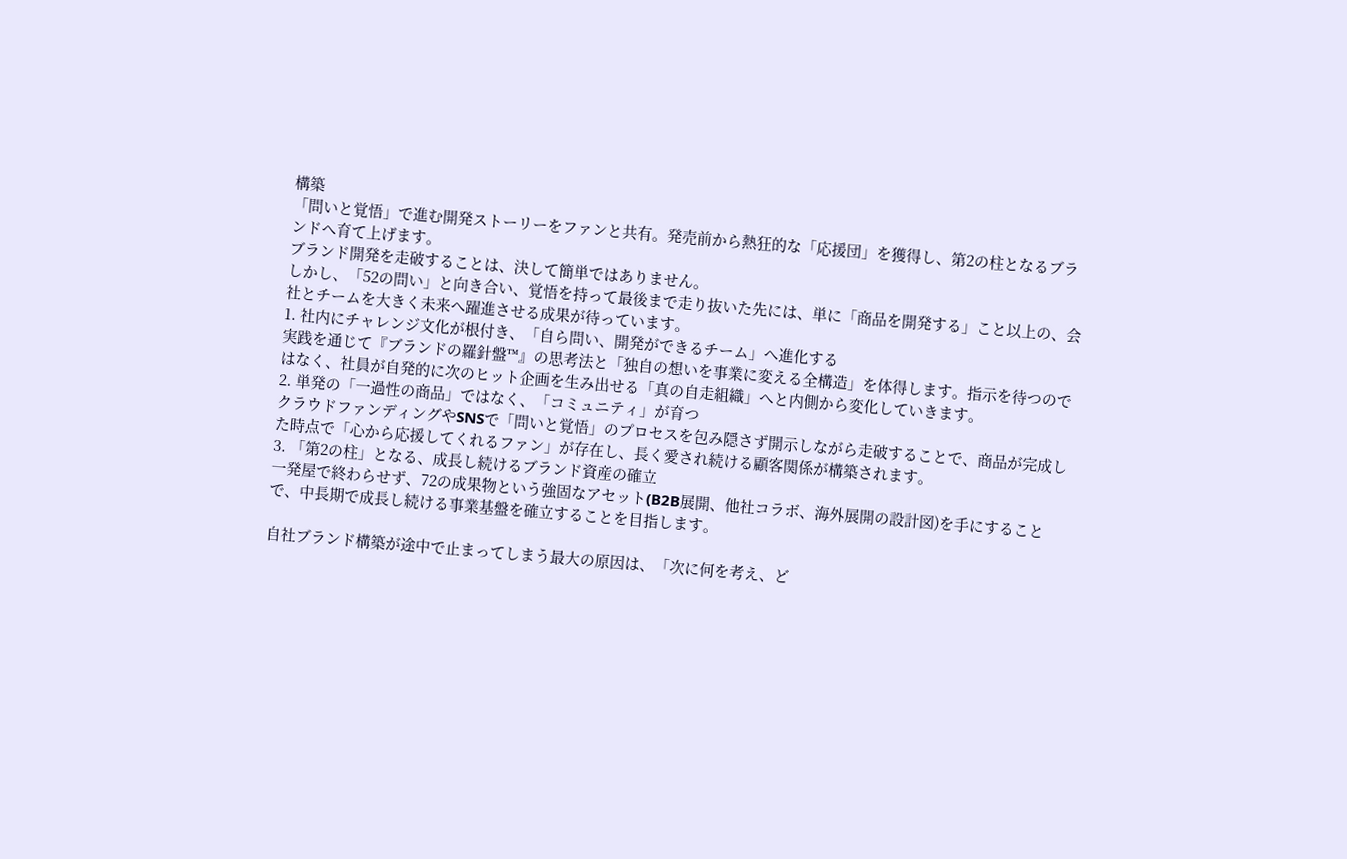構築
「問いと覚悟」で進む開発ストーリーをファンと共有。発売前から熱狂的な「応援団」を獲得し、第2の柱となるブランドへ育て上げます。
ブランド開発を走破することは、決して簡単ではありません。
しかし、「52の問い」と向き合い、覚悟を持って最後まで走り抜いた先には、単に「商品を開発する」こと以上の、会社とチームを大きく未来へ躍進させる成果が待っています。
1. 社内にチャレンジ文化が根付き、「自ら問い、開発ができるチーム」へ進化する
実践を通じて『ブランドの羅針盤™』の思考法と「独自の想いを事業に変える全構造」を体得します。指示を待つのではなく、社員が自発的に次のヒット企画を生み出せる「真の自走組織」へと内側から変化していきます。
2. 単発の「一過性の商品」ではなく、「コミュニティ」が育つ
クラウドファンディングやSNSで「問いと覚悟」のプロセスを包み隠さず開示しながら走破することで、商品が完成した時点で「心から応援してくれるファン」が存在し、長く愛され続ける顧客関係が構築されます。
3. 「第2の柱」となる、成長し続けるブランド資産の確立
一発屋で終わらせず、72の成果物という強固なアセット(B2B展開、他社コラボ、海外展開の設計図)を手にすることで、中長期で成長し続ける事業基盤を確立することを目指します。

自社ブランド構築が途中で止まってしまう最大の原因は、「次に何を考え、ど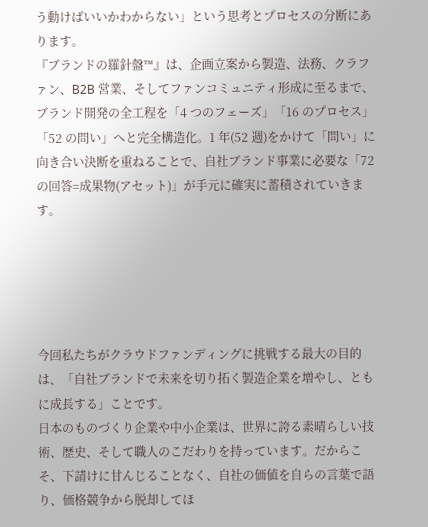う動けばいいかわからない」という思考とプロセスの分断にあります。
『ブランドの羅針盤™』は、企画立案から製造、法務、クラファン、B2B 営業、そしてファンコミュニティ形成に至るまで、ブランド開発の全工程を「4 つのフェーズ」「16 のプロセス」「52 の問い」へと完全構造化。1 年(52 週)をかけて「問い」に向き合い決断を重ねることで、自社ブランド事業に必要な「72 の回答=成果物(アセット)」が手元に確実に蓄積されていきます。





今回私たちがクラウドファンディングに挑戦する最大の目的は、「自社ブランドで未来を切り拓く製造企業を増やし、ともに成長する」ことです。
日本のものづくり企業や中小企業は、世界に誇る素晴らしい技術、歴史、そして職人のこだわりを持っています。だからこそ、下請けに甘んじることなく、自社の価値を自らの言葉で語り、価格競争から脱却してほ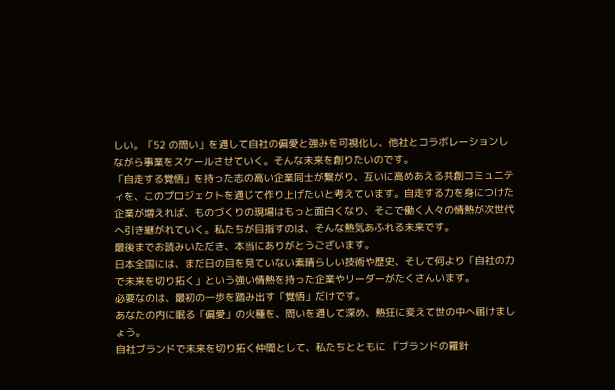しい。「52 の問い」を通して自社の偏愛と強みを可視化し、他社とコラボレーションしながら事業をスケールさせていく。そんな未来を創りたいのです。
「自走する覚悟」を持った志の高い企業同士が繋がり、互いに高めあえる共創コミュニティを、このプロジェクトを通じて作り上げたいと考えています。自走する力を身につけた企業が増えれば、ものづくりの現場はもっと面白くなり、そこで働く人々の情熱が次世代へ引き継がれていく。私たちが目指すのは、そんな熱気あふれる未来です。
最後までお読みいただき、本当にありがとうございます。
日本全国には、まだ日の目を見ていない素晴らしい技術や歴史、そして何より「自社の力で未来を切り拓く」という強い情熱を持った企業やリーダーがたくさんいます。
必要なのは、最初の一歩を踏み出す「覚悟」だけです。
あなたの内に眠る「偏愛」の火種を、問いを通して深め、熱狂に変えて世の中へ届けましょう。
自社ブランドで未来を切り拓く仲間として、私たちとともに 『ブランドの羅針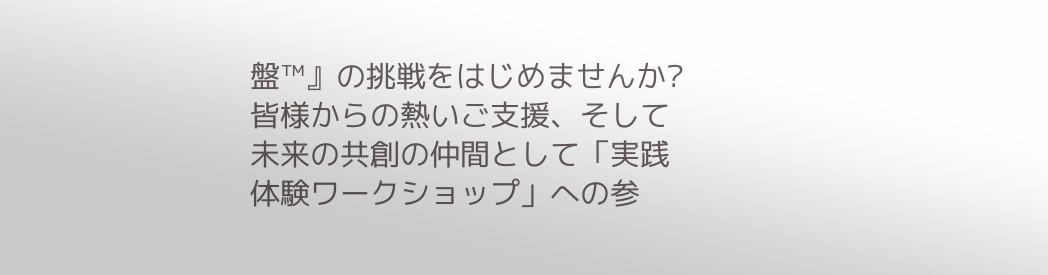盤™』の挑戦をはじめませんか?
皆様からの熱いご支援、そして未来の共創の仲間として「実践体験ワークショップ」への参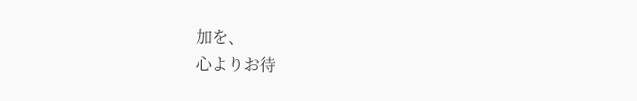加を、
心よりお待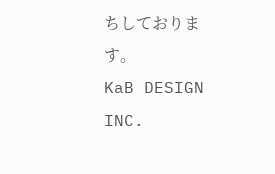ちしております。
KaB DESIGN INC.